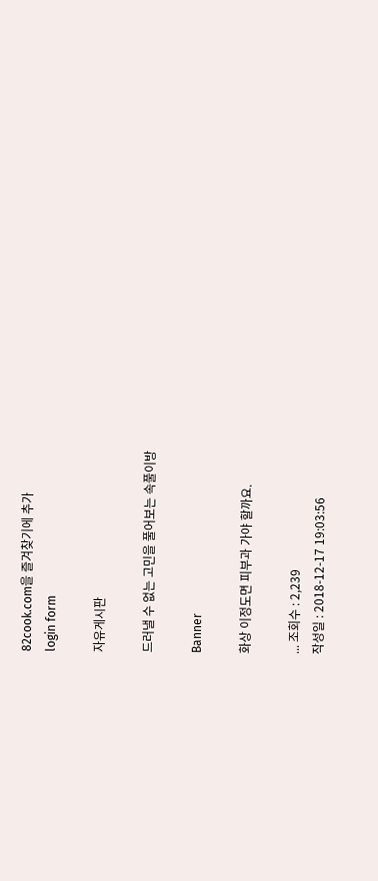82cook.com을 즐겨찾기에 추가
login form

자유게시판

드러낼 수 없는 고민을 풀어보는 속풀이방

Banner

화상 이정도면 피부과 가야 할까요.

... 조회수 : 2,239
작성일 : 2018-12-17 19:03:56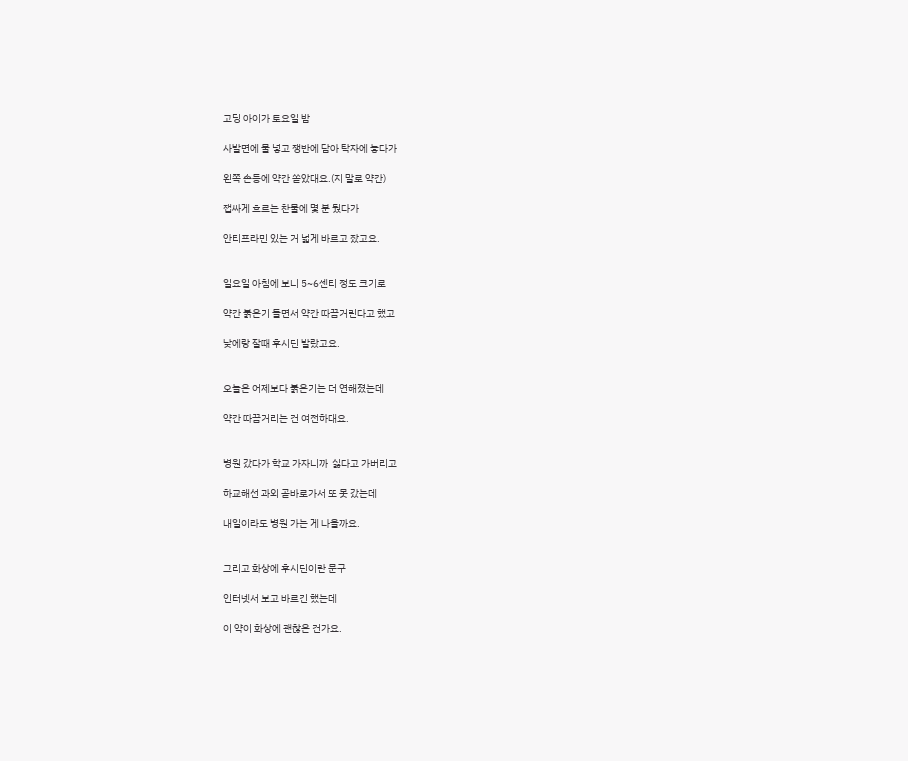고딩 아이가 토요일 밤

사발면에 물 넣고 쟁반에 담아 탁자에 놓다가

왼쪽 손등에 약간 쏟았대요.(지 말로 약간)

잽싸게 흐르는 찬물에 몇 분 뒀다가

안티프라민 있는 거 넓게 바르고 잤고요.


일요일 아침에 보니 5~6센티 정도 크기로

약간 붉은기 돌면서 약간 따끔거린다고 했고

낮에랑 잘때 후시딘 발랐고요.


오늘은 어제보다 붉은기는 더 연해졌는데

약간 따끔거리는 건 여전하대요.


병원 갔다가 학교 가자니까  싫다고 가버리고

하교해선 과외 곧바로가서 또 못 갔는데

내일이라도 병원 가는 게 나을까요.


그리고 화상에 후시딘이란 문구

인터넷서 보고 바르긴 했는데

이 약이 화상에 괜찮은 건가요.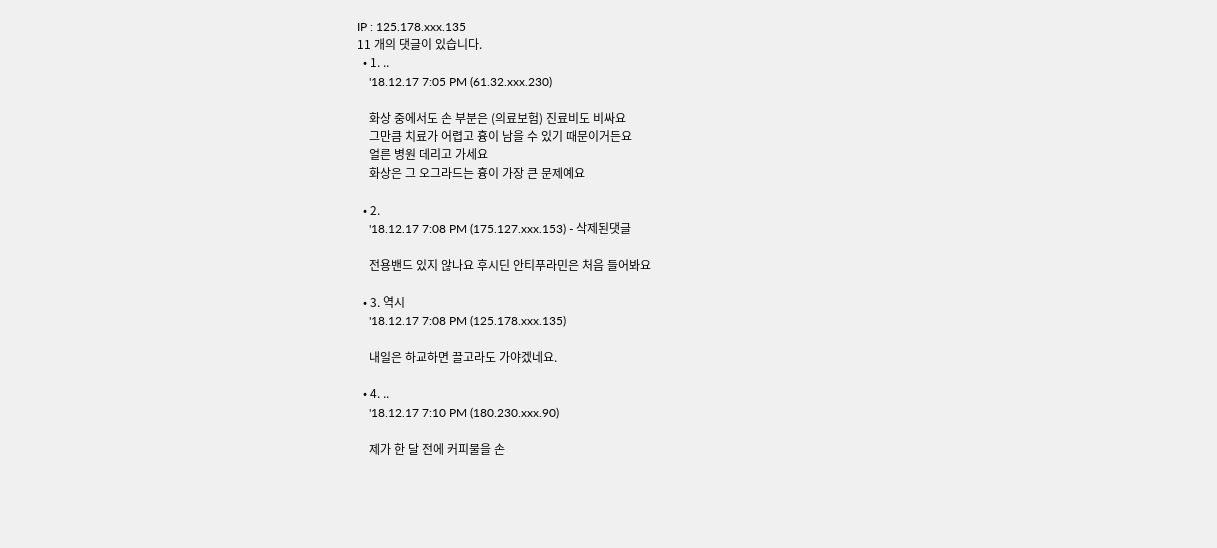IP : 125.178.xxx.135
11 개의 댓글이 있습니다.
  • 1. ..
    '18.12.17 7:05 PM (61.32.xxx.230)

    화상 중에서도 손 부분은 (의료보험) 진료비도 비싸요
    그만큼 치료가 어렵고 흉이 남을 수 있기 때문이거든요
    얼른 병원 데리고 가세요
    화상은 그 오그라드는 흉이 가장 큰 문제예요

  • 2.
    '18.12.17 7:08 PM (175.127.xxx.153) - 삭제된댓글

    전용밴드 있지 않나요 후시딘 안티푸라민은 처음 들어봐요

  • 3. 역시
    '18.12.17 7:08 PM (125.178.xxx.135)

    내일은 하교하면 끌고라도 가야겠네요.

  • 4. ..
    '18.12.17 7:10 PM (180.230.xxx.90)

    제가 한 달 전에 커피물을 손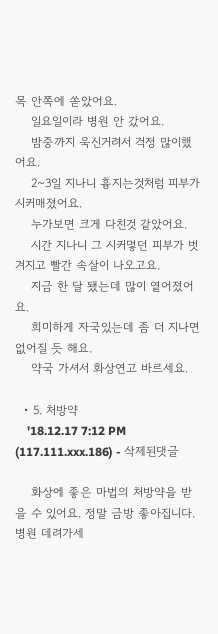목 안쪽에 쏟았어요.
    일요일이라 병원 안 갔어요.
    밤중까지 욱신거려서 걱정 많이했어요.
    2~3일 지나니 흉지는것처럼 피부가 시커매졌어요.
    누가보면 크게 다친것 같았어요.
    시간 지나니 그 시커멓던 피부가 벗겨지고 빨간 속살이 나오고요.
    지금 한 달 됐는데 많이 옅어졌어요.
    희미하게 자국있는데 좀 더 지나면 없어질 듯 해요.
    약국 가셔서 화상연고 바르세요.

  • 5. 처방약
    '18.12.17 7:12 PM (117.111.xxx.186) - 삭제된댓글

    화상에 좋은 마법의 처방약을 받을 수 있어요. 정말 금방 좋아집니다. 병원 데려가세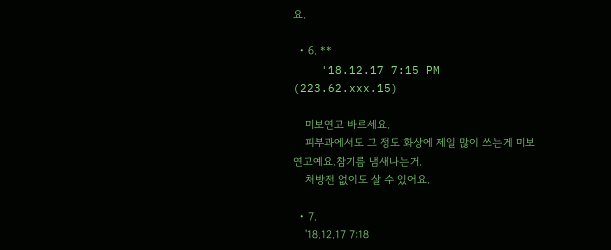요.

  • 6. **
    '18.12.17 7:15 PM (223.62.xxx.15)

    미보연고 바르세요.
    피부과에서도 그 정도 화상에 제일 많이 쓰는게 미보연고예요.참기름 냄새나는거.
    처방전 없이도 살 수 있어요.

  • 7.
    '18.12.17 7:18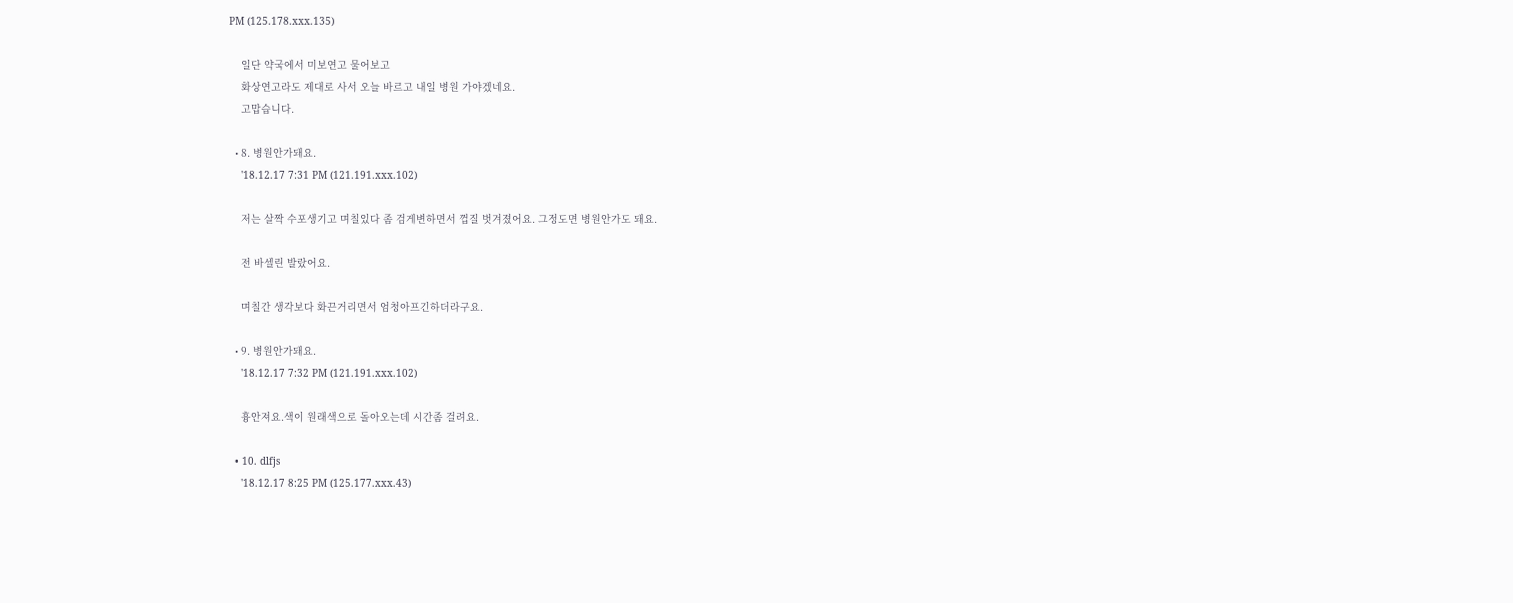PM (125.178.xxx.135)

    일단 약국에서 미보연고 물어보고
    화상연고라도 제대로 사서 오늘 바르고 내일 병원 가야겠네요.
    고맙습니다.

  • 8. 병원안가돼요.
    '18.12.17 7:31 PM (121.191.xxx.102)

    저는 살짝 수포생기고 며칠있다 좀 검게변하면서 껍질 벗겨졌어요. 그정도면 병원안가도 돼요.

    전 바셀린 발랐어요.

    며칠간 생각보다 화끈거리면서 엄청아프긴하더라구요.

  • 9. 병원안가돼요.
    '18.12.17 7:32 PM (121.191.xxx.102)

    흉안져요.색이 원래색으로 돌아오는데 시간좀 걸려요.

  • 10. dlfjs
    '18.12.17 8:25 PM (125.177.xxx.43)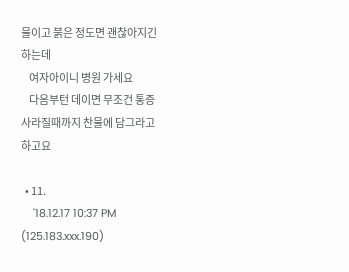물이고 붉은 정도면 괜찮아지긴 하는데
    여자아이니 병원 가세요
    다음부턴 데이면 무조건 통증 사라질때까지 찬물에 담그라고 하고요

  • 11.
    '18.12.17 10:37 PM (125.183.xxx.190)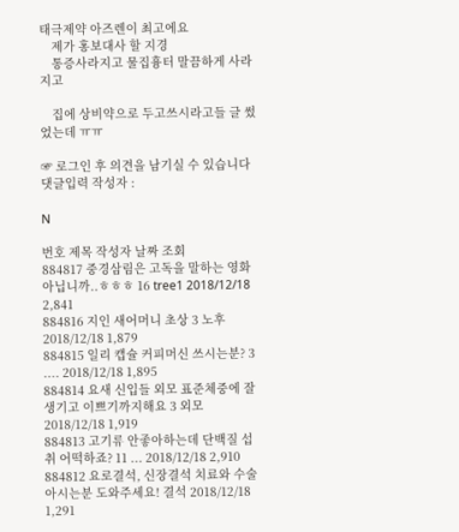태극제약 아즈렌이 최고에요
    제가 홍보대사 할 지경
    통증사라지고 물집흉터 말끔하게 사라지고

    집에 상비약으로 두고쓰시라고들 글 썼었는데 ㅠㅠ

☞ 로그인 후 의견을 남기실 수 있습니다
댓글입력 작성자 :

N

번호 제목 작성자 날짜 조회
884817 중경삼림은 고독을 말하는 영화아닙니까..ㅎㅎㅎ 16 tree1 2018/12/18 2,841
884816 지인 새어머니 초상 3 노후 2018/12/18 1,879
884815 일리 캡슐 커피머신 쓰시는분? 3 .... 2018/12/18 1,895
884814 요새 신입들 외모 표준체중에 잘생기고 이쁘기까지해요 3 외모 2018/12/18 1,919
884813 고기류 안좋아하는데 단백질 섭취 어떡하죠? 11 ... 2018/12/18 2,910
884812 요로결석, 신장결석 치료와 수술 아시는분 도와주세요! 결석 2018/12/18 1,291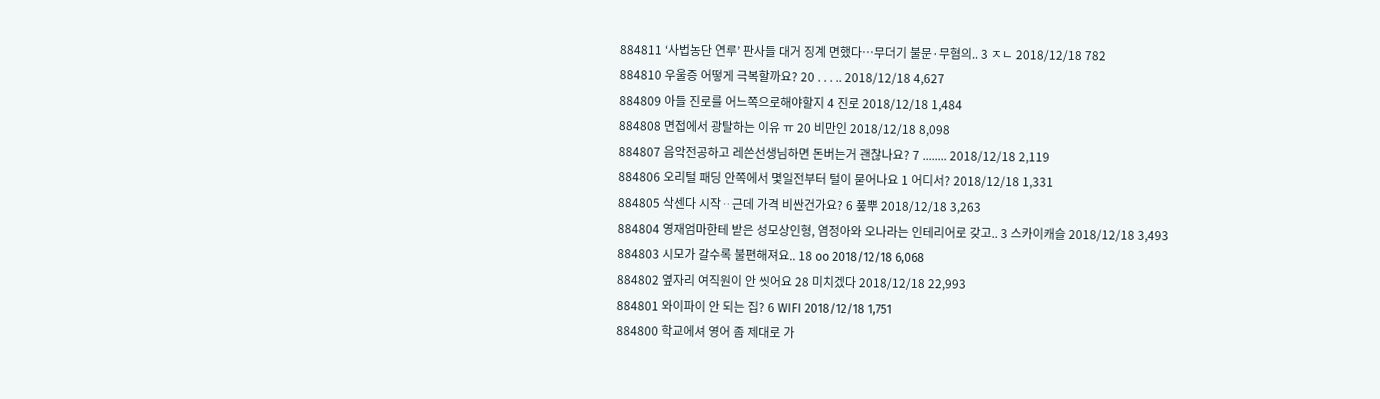884811 ‘사법농단 연루’ 판사들 대거 징계 면했다…무더기 불문·무혐의.. 3 ㅈㄴ 2018/12/18 782
884810 우울증 어떻게 극복할까요? 20 . . . .. 2018/12/18 4,627
884809 아들 진로를 어느쪽으로해야할지 4 진로 2018/12/18 1,484
884808 면접에서 광탈하는 이유 ㅠ 20 비만인 2018/12/18 8,098
884807 음악전공하고 레쓴선생님하면 돈버는거 괜찮나요? 7 ........ 2018/12/18 2,119
884806 오리털 패딩 안쪽에서 몇일전부터 털이 묻어나요 1 어디서? 2018/12/18 1,331
884805 삭센다 시작ᆢ근데 가격 비싼건가요? 6 풒뿌 2018/12/18 3,263
884804 영재엄마한테 받은 성모상인형, 염정아와 오나라는 인테리어로 갖고.. 3 스카이캐슬 2018/12/18 3,493
884803 시모가 갈수록 불편해져요.. 18 oo 2018/12/18 6,068
884802 옆자리 여직원이 안 씻어요 28 미치겠다 2018/12/18 22,993
884801 와이파이 안 되는 집? 6 WIFI 2018/12/18 1,751
884800 학교에셔 영어 좀 제대로 가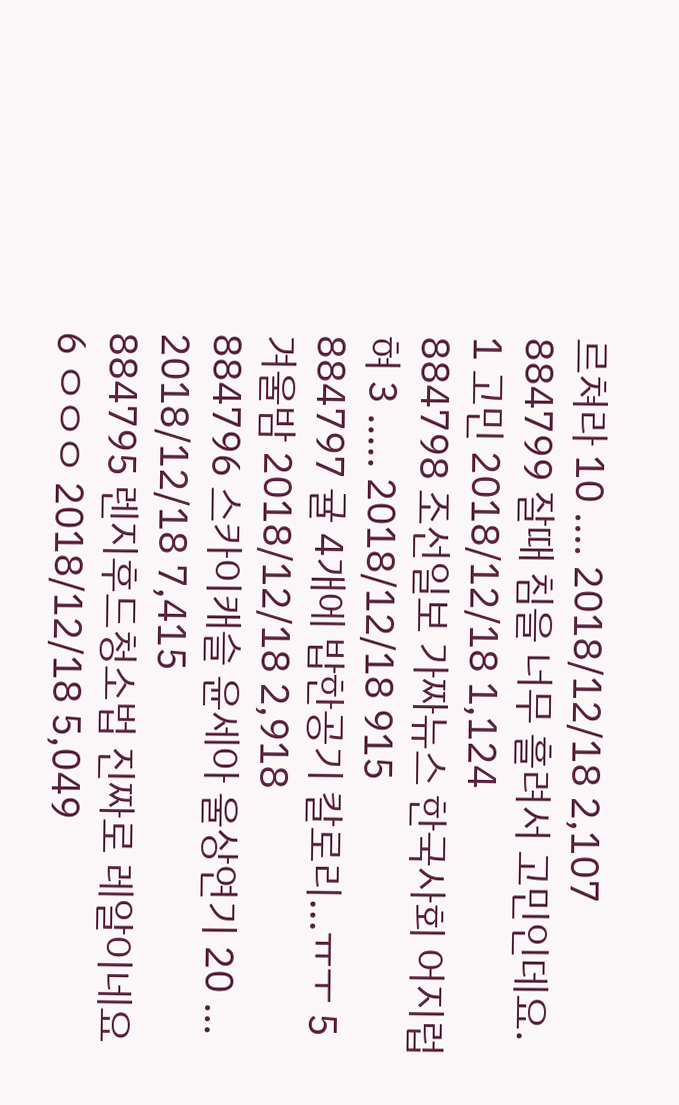르쳐라 10 .... 2018/12/18 2,107
884799 잘때 침을 너무 흘려서 고민인데요. 1 고민 2018/12/18 1,124
884798 조선일보 가짜뉴스 한국사회 어지럽혀 3 ..... 2018/12/18 915
884797 귤 4개에 밥한공기 칼로리...ㅠㅜ 5 겨울밤 2018/12/18 2,918
884796 스카이캐슬 윤세아 울상연기 20 ... 2018/12/18 7,415
884795 렌지후드청소법 진짜로 레알이네요 6 ㅇㅇㅇ 2018/12/18 5,049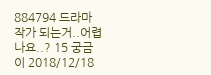884794 드라마 작가 되는거..어렵나요..? 15 궁금이 2018/12/18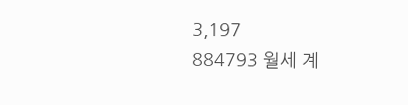3,197
884793 월세 계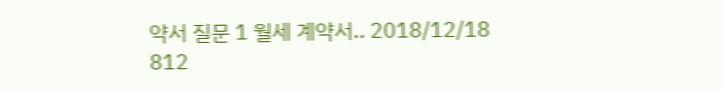약서 질문 1 월세 계약서.. 2018/12/18 812